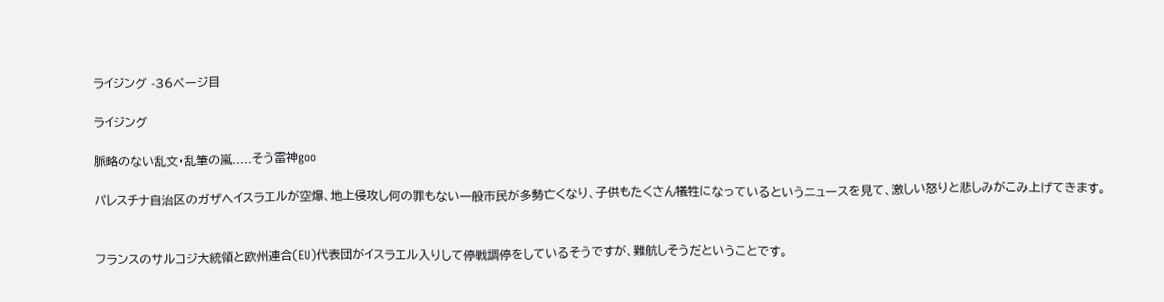ライジング -36ページ目

ライジング

脈略のない乱文・乱筆の嵐.....そう雷神goo

パレスチナ自治区のガザへイスラエルが空爆、地上侵攻し何の罪もない一般市民が多勢亡くなり、子供もたくさん犠牲になっているというニュースを見て、激しい怒りと悲しみがこみ上げてきます。


フランスのサルコジ大統領と欧州連合(EU)代表団がイスラエル入りして停戦調停をしているそうですが、難航しそうだということです。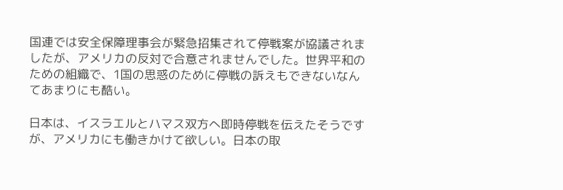国連では安全保障理事会が緊急招集されて停戦案が協議されましたが、アメリカの反対で合意されませんでした。世界平和のための組織で、1国の思惑のために停戦の訴えもできないなんてあまりにも酷い。

日本は、イスラエルとハマス双方へ即時停戦を伝えたそうですが、アメリカにも働きかけて欲しい。日本の取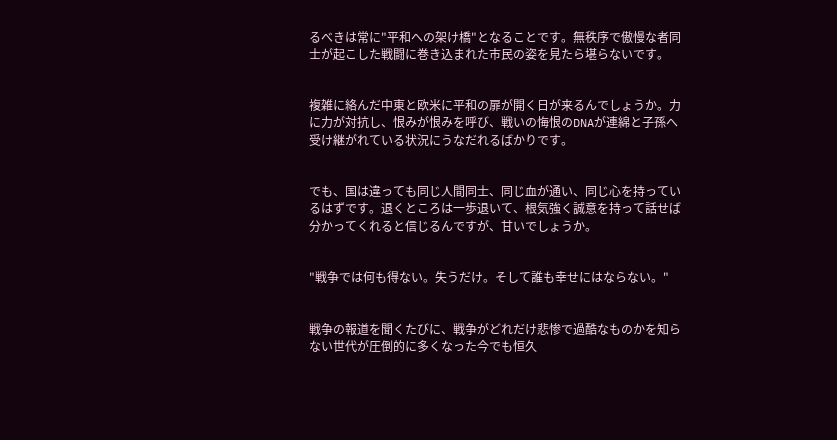るべきは常に"平和への架け橋"となることです。無秩序で傲慢な者同士が起こした戦闘に巻き込まれた市民の姿を見たら堪らないです。


複雑に絡んだ中東と欧米に平和の扉が開く日が来るんでしょうか。力に力が対抗し、恨みが恨みを呼び、戦いの悔恨のDNAが連綿と子孫へ受け継がれている状況にうなだれるばかりです。


でも、国は違っても同じ人間同士、同じ血が通い、同じ心を持っているはずです。退くところは一歩退いて、根気強く誠意を持って話せば分かってくれると信じるんですが、甘いでしょうか。


"戦争では何も得ない。失うだけ。そして誰も幸せにはならない。"


戦争の報道を聞くたびに、戦争がどれだけ悲惨で過酷なものかを知らない世代が圧倒的に多くなった今でも恒久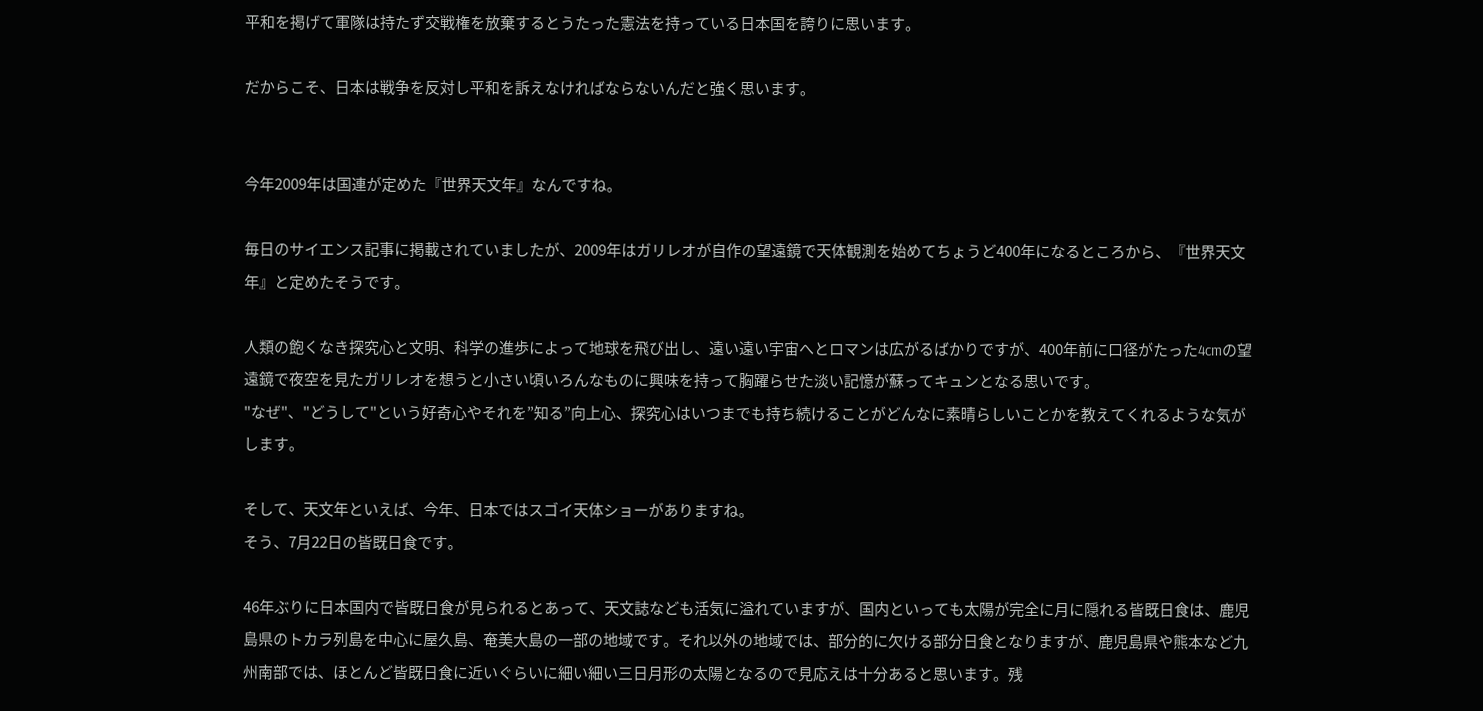平和を掲げて軍隊は持たず交戦権を放棄するとうたった憲法を持っている日本国を誇りに思います。

だからこそ、日本は戦争を反対し平和を訴えなければならないんだと強く思います。


今年2009年は国連が定めた『世界天文年』なんですね。

毎日のサイエンス記事に掲載されていましたが、2009年はガリレオが自作の望遠鏡で天体観測を始めてちょうど400年になるところから、『世界天文年』と定めたそうです。

人類の飽くなき探究心と文明、科学の進歩によって地球を飛び出し、遠い遠い宇宙へとロマンは広がるばかりですが、400年前に口径がたった4cmの望遠鏡で夜空を見たガリレオを想うと小さい頃いろんなものに興味を持って胸躍らせた淡い記憶が蘇ってキュンとなる思いです。
"なぜ"、"どうして"という好奇心やそれを”知る”向上心、探究心はいつまでも持ち続けることがどんなに素晴らしいことかを教えてくれるような気がします。

そして、天文年といえば、今年、日本ではスゴイ天体ショーがありますね。
そう、7月22日の皆既日食です。

46年ぶりに日本国内で皆既日食が見られるとあって、天文誌なども活気に溢れていますが、国内といっても太陽が完全に月に隠れる皆既日食は、鹿児島県のトカラ列島を中心に屋久島、奄美大島の一部の地域です。それ以外の地域では、部分的に欠ける部分日食となりますが、鹿児島県や熊本など九州南部では、ほとんど皆既日食に近いぐらいに細い細い三日月形の太陽となるので見応えは十分あると思います。残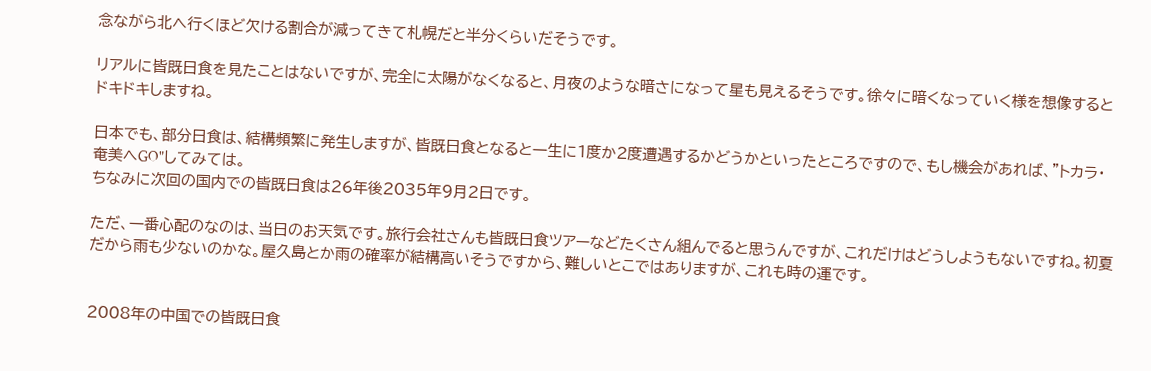念ながら北へ行くほど欠ける割合が減ってきて札幌だと半分くらいだそうです。

リアルに皆既日食を見たことはないですが、完全に太陽がなくなると、月夜のような暗さになって星も見えるそうです。徐々に暗くなっていく様を想像するとドキドキしますね。

日本でも、部分日食は、結構頻繁に発生しますが、皆既日食となると一生に1度か2度遭遇するかどうかといったところですので、もし機会があれば、"トカラ・奄美へGO"してみては。
ちなみに次回の国内での皆既日食は26年後2035年9月2日です。

ただ、一番心配のなのは、当日のお天気です。旅行会社さんも皆既日食ツアーなどたくさん組んでると思うんですが、これだけはどうしようもないですね。初夏だから雨も少ないのかな。屋久島とか雨の確率が結構高いそうですから、難しいとこではありますが、これも時の運です。


2008年の中国での皆既日食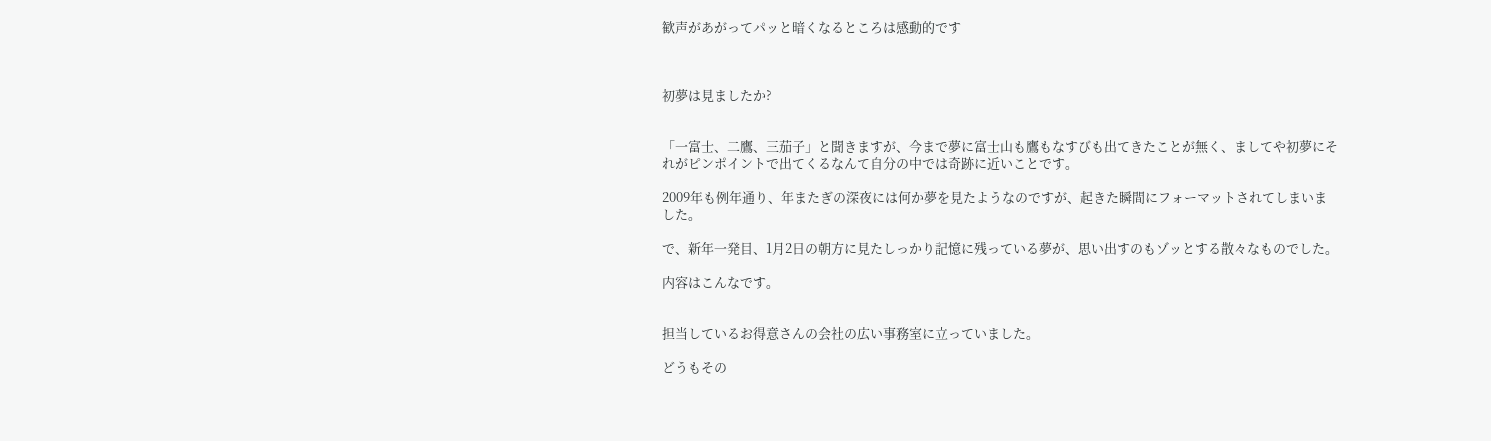歓声があがってパッと暗くなるところは感動的です



初夢は見ましたか?


「一富士、二鷹、三茄子」と聞きますが、今まで夢に富士山も鷹もなすびも出てきたことが無く、ましてや初夢にそれがピンポイントで出てくるなんて自分の中では奇跡に近いことです。

2009年も例年通り、年またぎの深夜には何か夢を見たようなのですが、起きた瞬間にフォーマットされてしまいました。

で、新年一発目、1月2日の朝方に見たしっかり記憶に残っている夢が、思い出すのもゾッとする散々なものでした。

内容はこんなです。


担当しているお得意さんの会社の広い事務室に立っていました。

どうもその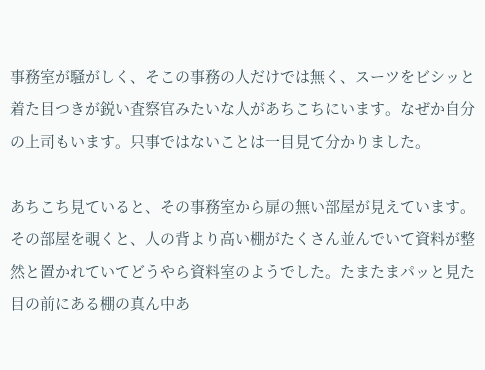事務室が騒がしく、そこの事務の人だけでは無く、スーツをビシッと着た目つきが鋭い査察官みたいな人があちこちにいます。なぜか自分の上司もいます。只事ではないことは一目見て分かりました。

あちこち見ていると、その事務室から扉の無い部屋が見えています。その部屋を覗くと、人の背より高い棚がたくさん並んでいて資料が整然と置かれていてどうやら資料室のようでした。たまたまパッと見た目の前にある棚の真ん中あ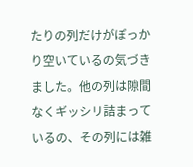たりの列だけがぽっかり空いているの気づきました。他の列は隙間なくギッシリ詰まっているの、その列には雑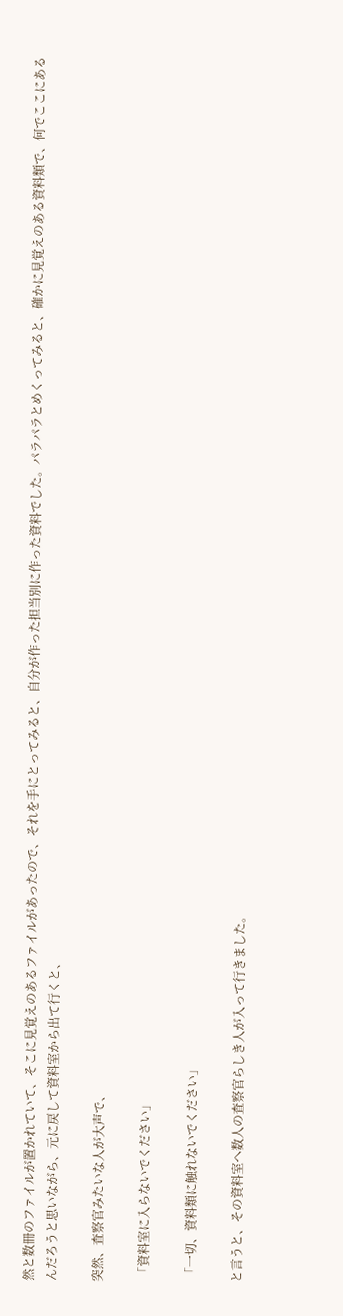然と数冊のファイルが置かれていて、そこに見覚えのあるファイルがあったので、それを手にとってみると、自分が作った担当別に作った資料でした。パラパラとめくってみると、確かに見覚えのある資料類で、何でここにあるんだろうと思いながら、元に戻して資料室から出て行くと、

突然、査察官みたいな人が大声で、

 「資料室に入らないでください」

 「一切、資料類に触れないでください」

と言うと、その資料室へ数人の査察官らしき人が入って行きました。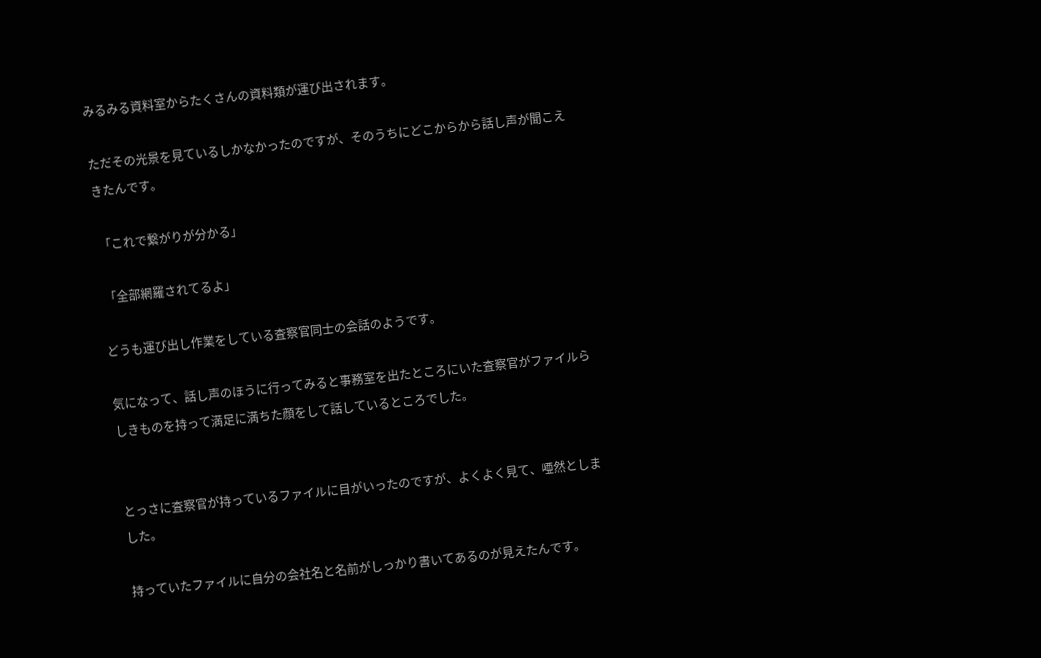みるみる資料室からたくさんの資料類が運び出されます。

ただその光景を見ているしかなかったのですが、そのうちにどこからから話し声が聞こえきたんです。

 「これで繋がりが分かる」

 「全部網羅されてるよ」

どうも運び出し作業をしている査察官同士の会話のようです。

気になって、話し声のほうに行ってみると事務室を出たところにいた査察官がファイルらしきものを持って満足に満ちた顔をして話しているところでした。


とっさに査察官が持っているファイルに目がいったのですが、よくよく見て、唖然としました。

持っていたファイルに自分の会社名と名前がしっかり書いてあるのが見えたんです。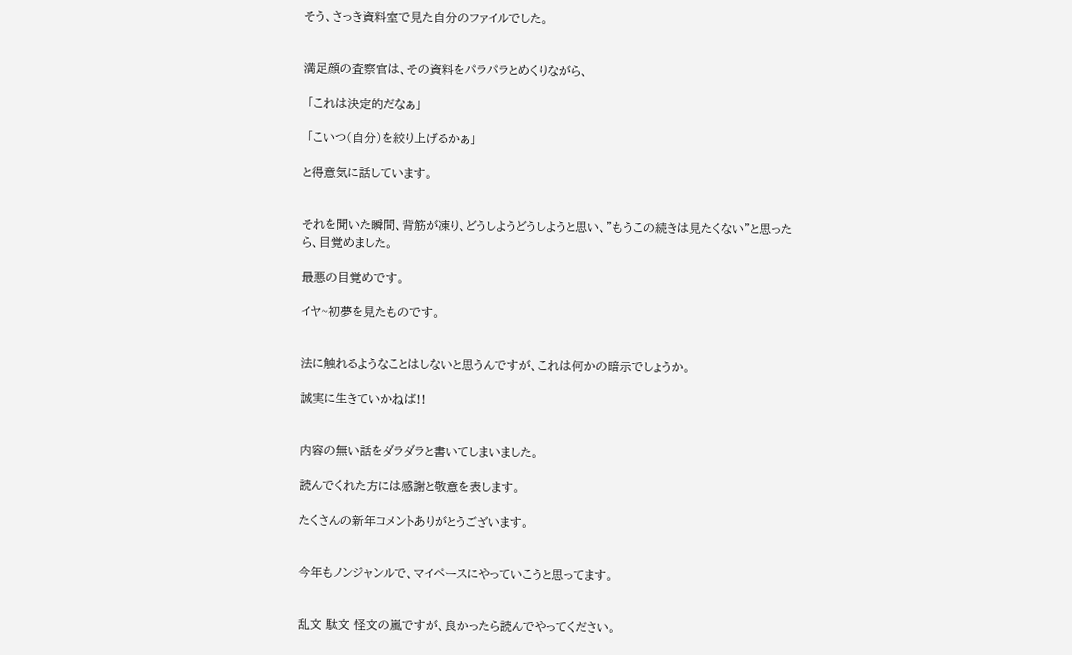そう、さっき資料室で見た自分のファイルでした。


満足顔の査察官は、その資料をパラパラとめくりながら、

 「これは決定的だなぁ」

 「こいつ(自分)を絞り上げるかぁ」

と得意気に話しています。


それを聞いた瞬間、背筋が凍り、どうしようどうしようと思い、"もうこの続きは見たくない"と思ったら、目覚めました。

最悪の目覚めです。

イヤ~初夢を見たものです。


法に触れるようなことはしないと思うんですが、これは何かの暗示でしょうか。

誠実に生きていかねば!!


内容の無い話をダラダラと書いてしまいました。

読んでくれた方には感謝と敬意を表します。

たくさんの新年コメントありがとうございます。


今年もノンジャンルで、マイペースにやっていこうと思ってます。


乱文 駄文 怪文の嵐ですが、良かったら読んでやってください。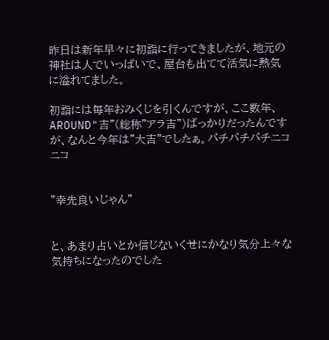昨日は新年早々に初詣に行ってきましたが、地元の神社は人でいっぱいで、屋台も出てて活気に熱気に溢れてました。

初詣には毎年おみくじを引くんですが、ここ数年、AROUND"吉"(総称"アラ吉")ばっかりだったんですが、なんと今年は"大吉"でしたぁ。パチパチパチニコニコ


"幸先良いじゃん"


と、あまり占いとか信じないくせにかなり気分上々な気持ちになったのでした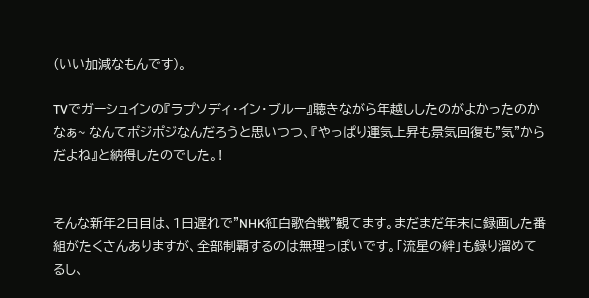(いい加減なもんです)。

TVでガーシュインの『ラプソディ・イン・ブルー』聴きながら年越ししたのがよかったのかなぁ~ なんてポジポジなんだろうと思いつつ、『やっぱり運気上昇も景気回復も"気"からだよね』と納得したのでした。!


そんな新年2日目は、1日遅れで"NHK紅白歌合戦"観てます。まだまだ年末に録画した番組がたくさんありますが、全部制覇するのは無理っぽいです。「流星の絆」も録り溜めてるし、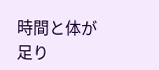時間と体が足り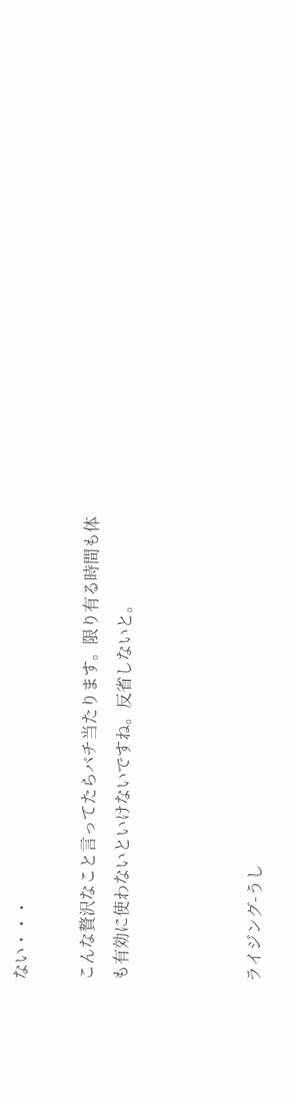ない・・・

こんな贅沢なこと言ってたらバチ当たります。限り有る時間も体も有効に使わないといけないですね。反省しないと。



ライジング-うし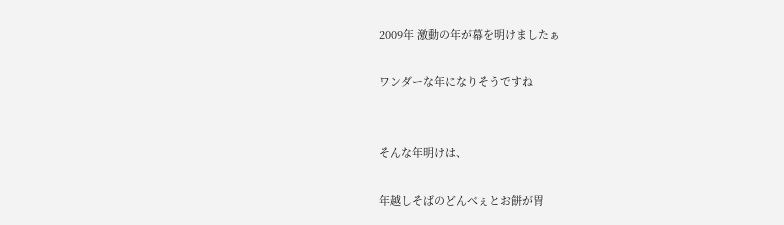2009年 激動の年が幕を明けましたぁ

ワンダーな年になりそうですね


そんな年明けは、

年越しそばのどんべぇとお餅が胃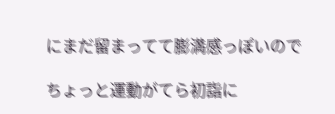にまだ留まってて膨満感っぽいので

ちょっと運動がてら初詣に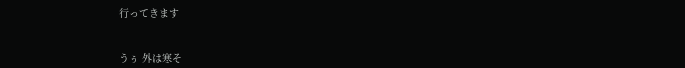行ってきます


うぅ 外は寒そ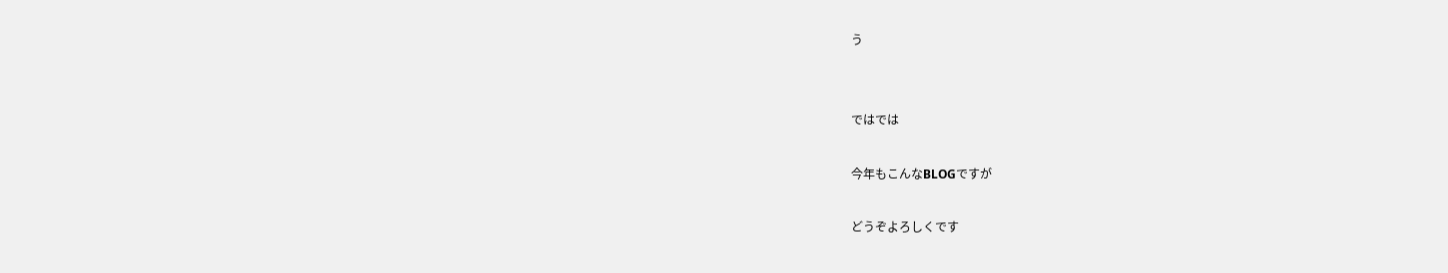う


ではでは

今年もこんなBLOGですが

どうぞよろしくです